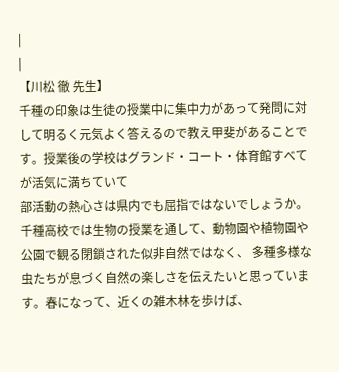|
|
【川松 徹 先生】
千種の印象は生徒の授業中に集中力があって発問に対して明るく元気よく答えるので教え甲斐があることです。授業後の学校はグランド・コート・体育館すべてが活気に満ちていて
部活動の熱心さは県内でも屈指ではないでしょうか。
千種高校では生物の授業を通して、動物園や植物園や公園で観る閉鎖された似非自然ではなく、 多種多様な虫たちが息づく自然の楽しさを伝えたいと思っています。春になって、近くの雑木林を歩けば、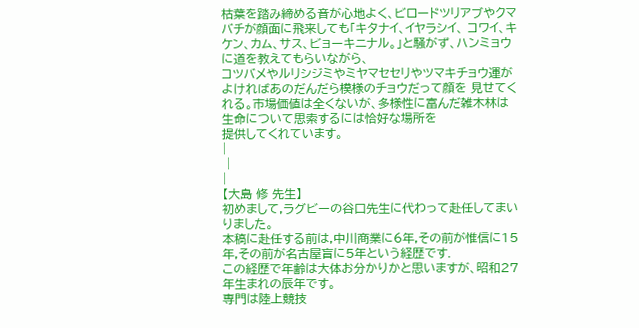枯葉を踏み締める音が心地よく、ビロードツリアブやクマバチが顔面に飛来しても「キタナイ、イヤラシイ、 コワイ、キケン、カム、サス、ビョーキニナル。」と騒がず、ハンミョウに道を教えてもらいながら、
コツバメやルリシジミやミヤマセセリやツマキチョウ運がよければあのだんだら模様のチョウだって顔を 見せてくれる。市場価値は全くないが、多様性に富んだ雑木林は生命について思索するには恰好な場所を
提供してくれています。
|
 |
|
【大島 修 先生】
初めまして,ラグビーの谷口先生に代わって赴任してまいりました。
本稿に赴任する前は,中川商業に6年,その前が惟信に15年,その前が名古屋盲に5年という経歴です.
この経歴で年齢は大体お分かりかと思いますが、昭和27年生まれの辰年です。
専門は陸上競技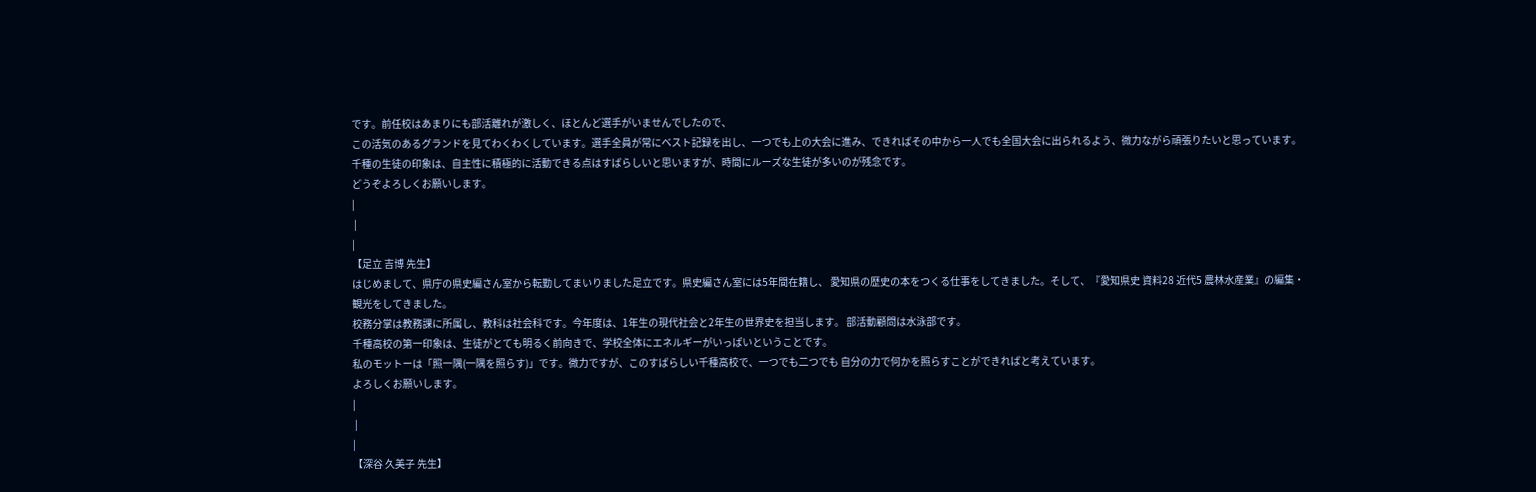です。前任校はあまりにも部活離れが激しく、ほとんど選手がいませんでしたので、
この活気のあるグランドを見てわくわくしています。選手全員が常にベスト記録を出し、一つでも上の大会に進み、できればその中から一人でも全国大会に出られるよう、微力ながら頑張りたいと思っています。
千種の生徒の印象は、自主性に積極的に活動できる点はすばらしいと思いますが、時間にルーズな生徒が多いのが残念です。
どうぞよろしくお願いします。
|
 |
|
【足立 吉博 先生】
はじめまして、県庁の県史編さん室から転勤してまいりました足立です。県史編さん室には5年間在籍し、 愛知県の歴史の本をつくる仕事をしてきました。そして、『愛知県史 資料28 近代5 農林水産業』の編集・
観光をしてきました。
校務分掌は教務課に所属し、教科は社会科です。今年度は、1年生の現代社会と2年生の世界史を担当します。 部活動顧問は水泳部です。
千種高校の第一印象は、生徒がとても明るく前向きで、学校全体にエネルギーがいっぱいということです。
私のモットーは「照一隅(一隅を照らす)」です。微力ですが、このすばらしい千種高校で、一つでも二つでも 自分の力で何かを照らすことができればと考えています。
よろしくお願いします。
|
 |
|
【深谷 久美子 先生】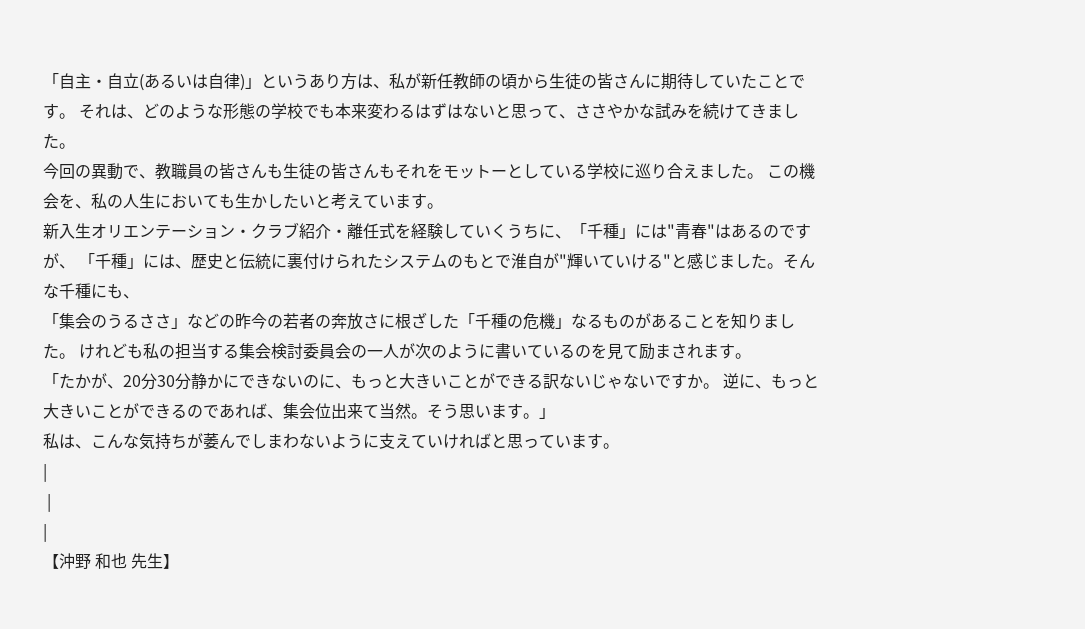「自主・自立(あるいは自律)」というあり方は、私が新任教師の頃から生徒の皆さんに期待していたことです。 それは、どのような形態の学校でも本来変わるはずはないと思って、ささやかな試みを続けてきました。
今回の異動で、教職員の皆さんも生徒の皆さんもそれをモットーとしている学校に巡り合えました。 この機会を、私の人生においても生かしたいと考えています。
新入生オリエンテーション・クラブ紹介・離任式を経験していくうちに、「千種」には"青春"はあるのですが、 「千種」には、歴史と伝統に裏付けられたシステムのもとで淮自が"輝いていける"と感じました。そんな千種にも、
「集会のうるささ」などの昨今の若者の奔放さに根ざした「千種の危機」なるものがあることを知りました。 けれども私の担当する集会検討委員会の一人が次のように書いているのを見て励まされます。
「たかが、20分30分静かにできないのに、もっと大きいことができる訳ないじゃないですか。 逆に、もっと大きいことができるのであれば、集会位出来て当然。そう思います。」
私は、こんな気持ちが萎んでしまわないように支えていければと思っています。
|
 |
|
【沖野 和也 先生】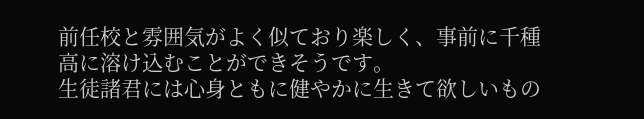前任校と雰囲気がよく似ており楽しく、事前に千種高に溶け込むことができそうです。
生徒諸君には心身ともに健やかに生きて欲しいもの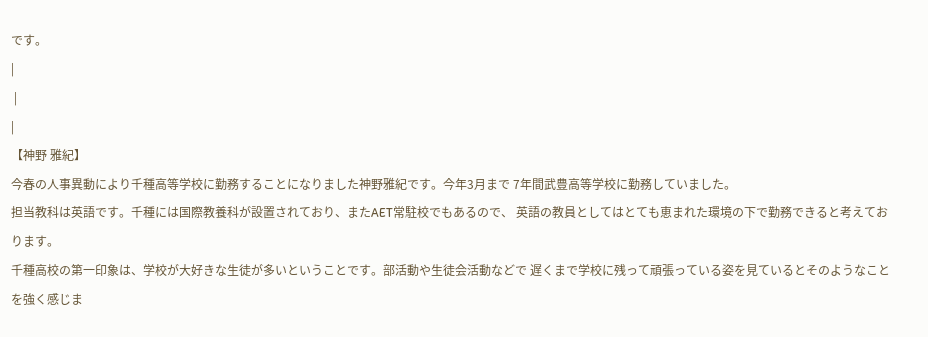です。
|
 |
|
【神野 雅紀】
今春の人事異動により千種高等学校に勤務することになりました神野雅紀です。今年3月まで 7年間武豊高等学校に勤務していました。
担当教科は英語です。千種には国際教養科が設置されており、またAET常駐校でもあるので、 英語の教員としてはとても恵まれた環境の下で勤務できると考えております。
千種高校の第一印象は、学校が大好きな生徒が多いということです。部活動や生徒会活動などで 遅くまで学校に残って頑張っている姿を見ているとそのようなことを強く感じま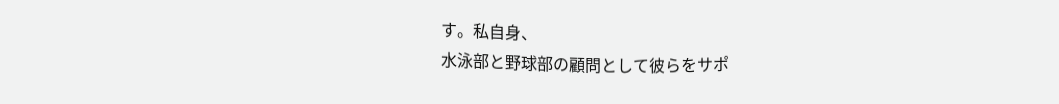す。私自身、
水泳部と野球部の顧問として彼らをサポ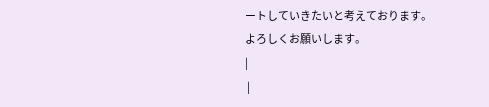ートしていきたいと考えております。
よろしくお願いします。
|
 |